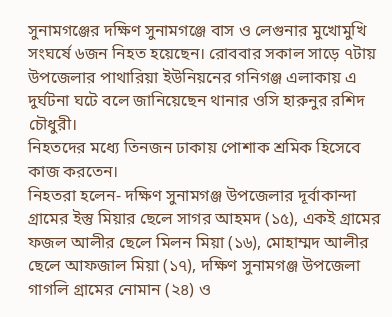সুনামগঞ্জের দক্ষিণ সুনামগঞ্জে বাস ও লেগুনার মুখোমুখি সংঘর্ষে ৬জন নিহত হয়েছেন। রোববার সকাল সাড়ে ৭টায় উপজেলার পাথারিয়া ইউনিয়নের গনিগঞ্জ এলাকায় এ দুর্ঘটনা ঘটে বলে জানিয়েছেন থানার ওসি হারুনুর রশিদ চৌধুরী।
নিহতদের মধ্যে তিনজন ঢাকায় পোশাক শ্রমিক হিসেবে কাজ করতেন।
নিহতরা হলেন- দক্ষিণ সুনামগঞ্জ উপজেলার দূর্বাকান্দা গ্রামের ইস্তু মিয়ার ছেলে সাগর আহমদ (১৫), একই গ্রামের ফজল আলীর ছেলে মিলন মিয়া (১৬), মোহাম্মদ আলীর ছেলে আফজাল মিয়া (১৭), দক্ষিণ সুনামগঞ্জ উপজেলা গাগলি গ্রামের নোমান (২৪) ও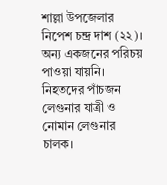শাল্লা উপজেলার নিপেশ চন্দ্র দাশ (২২)। অন্য একজনের পরিচয় পাওয়া যায়নি। নিহতদের পাঁচজন লেগুনার যাত্রী ও নোমান লেগুনার চালক।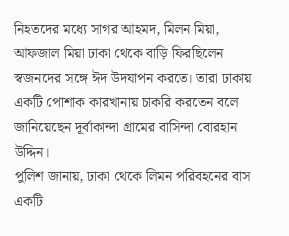নিহতদের মধ্যে সাগর আহমদ, মিলন মিয়া, আফজাল মিয়া ঢাকা থেকে বাড়ি ফিরছিলেন স্বজনদের সঙ্গে ঈদ উদযাপন করতে। তারা ঢাকায় একটি পোশাক কারখানায় চাকরি করতেন বলে জানিয়েছেন দূর্বাকান্দা গ্রামের বাসিন্দা বোরহান উদ্দিন।
পুলিশ জানায়, ঢাকা থেকে লিমন পরিবহনের বাস একটি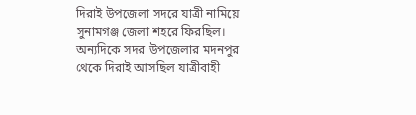দিরাই উপজেলা সদরে যাত্রী নামিয়ে সুনামগঞ্জ জেলা শহরে ফিরছিল। অন্যদিকে সদর উপজেলার মদনপুর থেকে দিরাই আসছিল যাত্রীবাহী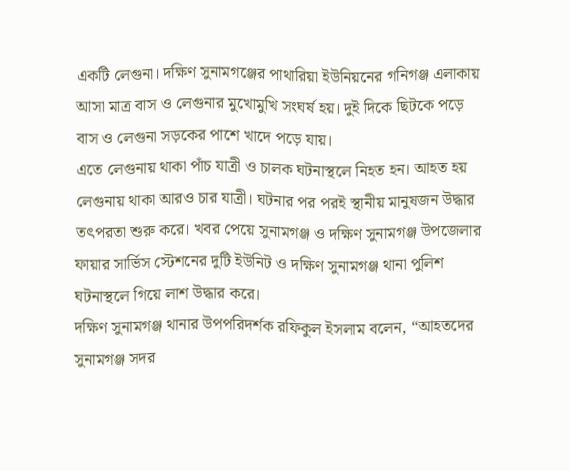একটি লেগুনা। দক্ষিণ সুনামগঞ্জের পাথারিয়া ইউনিয়নের গনিগঞ্জ এলাকায় আসা মাত্র বাস ও লেগুনার মুখোমুখি সংঘর্ষ হয়। দুই দিকে ছিটকে পড়ে বাস ও লেগুনা সড়কের পাশে খাদে পড়ে যায়।
এতে লেগুনায় থাকা পাঁচ যাত্রী ও চালক ঘটনাস্থলে নিহত হন। আহত হয় লেগুনায় থাকা আরও চার যাত্রী। ঘটনার পর পরই স্থানীয় মানুষজন উদ্ধার তৎপরতা শুরু করে। খবর পেয়ে সুনামগঞ্জ ও দক্ষিণ সুনামগঞ্জ উপজেলার ফায়ার সার্ভিস স্টেশনের দুটি ইউনিট ও দক্ষিণ সুনামগঞ্জ থানা পুলিশ ঘটনাস্থলে গিয়ে লাশ উদ্ধার করে।
দক্ষিণ সুনামগঞ্জ থানার উপপরিদর্শক রফিকুল ইসলাম বলেন, “আহতদের সুনামগঞ্জ সদর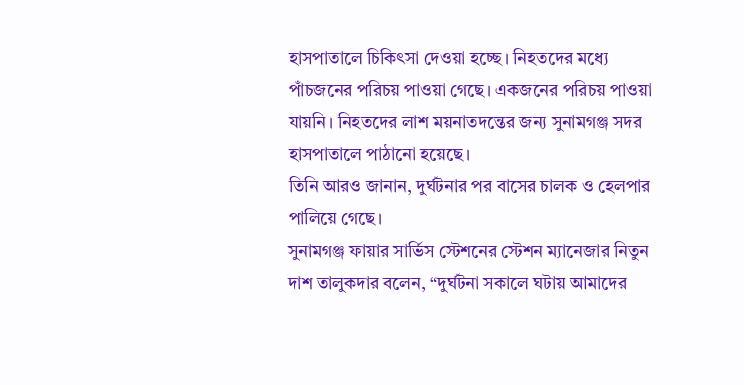হাসপাতালে চিকিৎসা দেওয়া হচ্ছে। নিহতদের মধ্যে পাঁচজনের পরিচয় পাওয়া গেছে। একজনের পরিচয় পাওয়া যায়নি। নিহতদের লাশ ময়নাতদন্তের জন্য সুনামগঞ্জ সদর হাসপাতালে পাঠানো হয়েছে।
তিনি আরও জানান, দুর্ঘটনার পর বাসের চালক ও হেলপার পালিয়ে গেছে।
সুনামগঞ্জ ফায়ার সার্ভিস স্টেশনের স্টেশন ম্যানেজার নিতুন দাশ তালুকদার বলেন, “দুর্ঘটনা সকালে ঘটায় আমাদের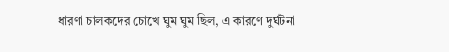ধারণা চালকদের চোখে ঘুম ঘুম ছিল, এ কারণে দুর্ঘটনা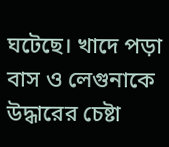ঘটেছে। খাদে পড়া বাস ও লেগুনাকে উদ্ধারের চেষ্টা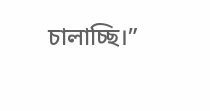চালাচ্ছি।”